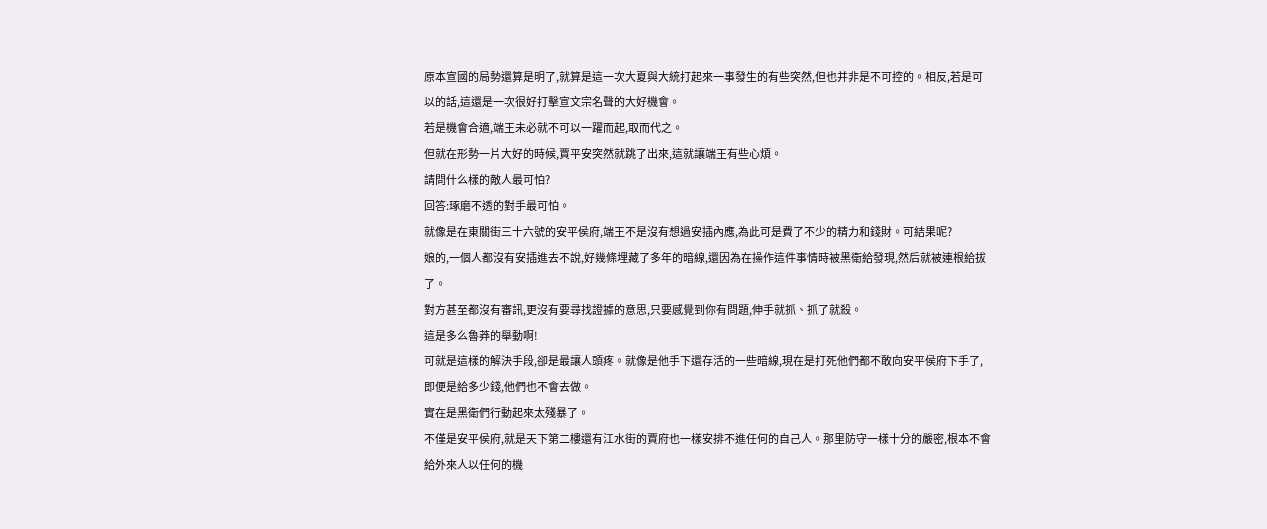原本宣國的局勢還算是明了,就算是這一次大夏與大統打起來一事發生的有些突然,但也并非是不可控的。相反,若是可以的話,這還是一次很好打擊宣文宗名聲的大好機會。
若是機會合適,端王未必就不可以一躍而起,取而代之。
但就在形勢一片大好的時候,賈平安突然就跳了出來,這就讓端王有些心煩。
請問什么樣的敵人最可怕?
回答:琢磨不透的對手最可怕。
就像是在東關街三十六號的安平侯府,端王不是沒有想過安插內應,為此可是費了不少的精力和錢財。可結果呢?
娘的,一個人都沒有安插進去不說,好幾條埋藏了多年的暗線,還因為在操作這件事情時被黑衛給發現,然后就被連根給拔了。
對方甚至都沒有審訊,更沒有要尋找證據的意思,只要感覺到你有問題,伸手就抓、抓了就殺。
這是多么魯莽的舉動啊!
可就是這樣的解決手段,卻是最讓人頭疼。就像是他手下還存活的一些暗線,現在是打死他們都不敢向安平侯府下手了,即便是給多少錢,他們也不會去做。
實在是黑衛們行動起來太殘暴了。
不僅是安平侯府,就是天下第二樓還有江水街的賈府也一樣安排不進任何的自己人。那里防守一樣十分的嚴密,根本不會給外來人以任何的機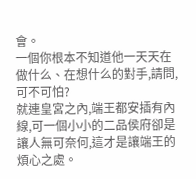會。
一個你根本不知道他一天天在做什么、在想什么的對手,請問,可不可怕?
就連皇宮之內,端王都安插有內線,可一個小小的二品侯府卻是讓人無可奈何,這才是讓端王的煩心之處。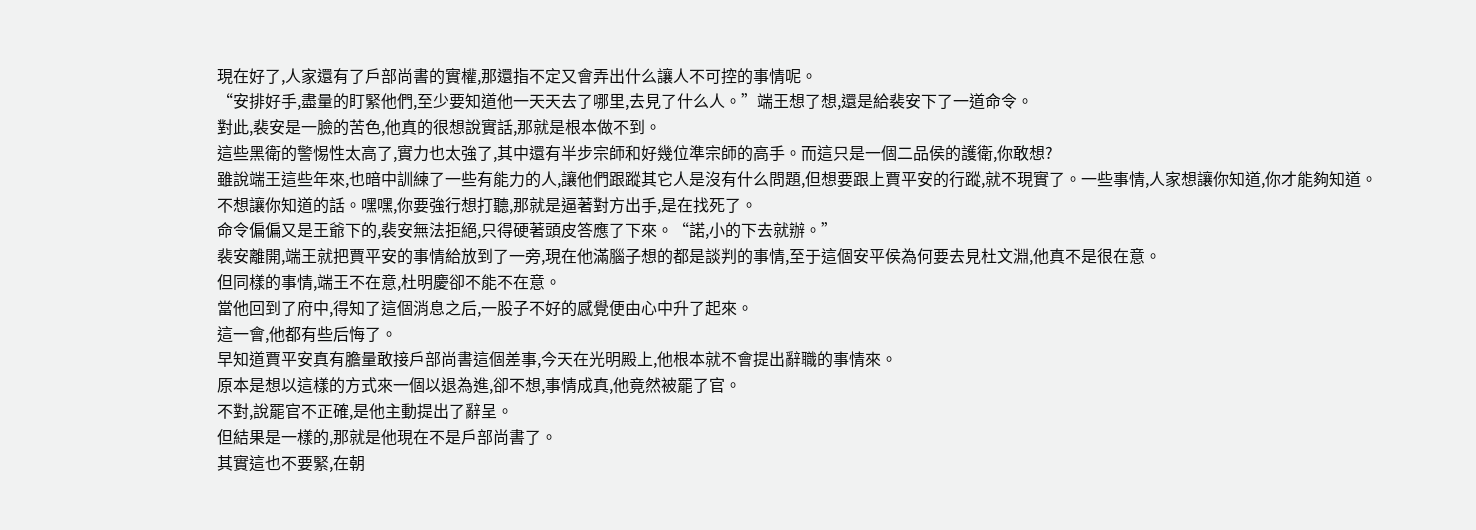現在好了,人家還有了戶部尚書的實權,那還指不定又會弄出什么讓人不可控的事情呢。
“安排好手,盡量的盯緊他們,至少要知道他一天天去了哪里,去見了什么人。”端王想了想,還是給裴安下了一道命令。
對此,裴安是一臉的苦色,他真的很想說實話,那就是根本做不到。
這些黑衛的警惕性太高了,實力也太強了,其中還有半步宗師和好幾位準宗師的高手。而這只是一個二品侯的護衛,你敢想?
雖說端王這些年來,也暗中訓練了一些有能力的人,讓他們跟蹤其它人是沒有什么問題,但想要跟上賈平安的行蹤,就不現實了。一些事情,人家想讓你知道,你才能夠知道。
不想讓你知道的話。嘿嘿,你要強行想打聽,那就是逼著對方出手,是在找死了。
命令偏偏又是王爺下的,裴安無法拒絕,只得硬著頭皮答應了下來。“諾,小的下去就辦。”
裴安離開,端王就把賈平安的事情給放到了一旁,現在他滿腦子想的都是談判的事情,至于這個安平侯為何要去見杜文淵,他真不是很在意。
但同樣的事情,端王不在意,杜明慶卻不能不在意。
當他回到了府中,得知了這個消息之后,一股子不好的感覺便由心中升了起來。
這一會,他都有些后悔了。
早知道賈平安真有膽量敢接戶部尚書這個差事,今天在光明殿上,他根本就不會提出辭職的事情來。
原本是想以這樣的方式來一個以退為進,卻不想,事情成真,他竟然被罷了官。
不對,說罷官不正確,是他主動提出了辭呈。
但結果是一樣的,那就是他現在不是戶部尚書了。
其實這也不要緊,在朝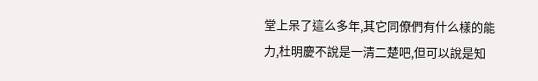堂上呆了這么多年,其它同僚們有什么樣的能力,杜明慶不說是一清二楚吧,但可以說是知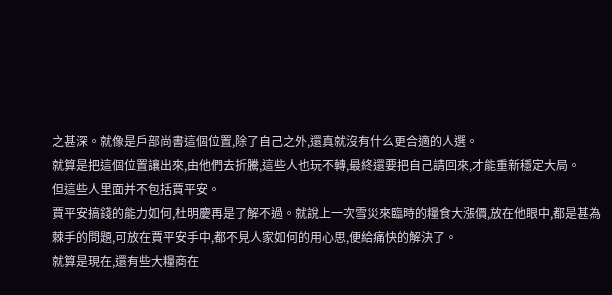之甚深。就像是戶部尚書這個位置,除了自己之外,還真就沒有什么更合適的人選。
就算是把這個位置讓出來,由他們去折騰,這些人也玩不轉,最終還要把自己請回來,才能重新穩定大局。
但這些人里面并不包括賈平安。
賈平安搞錢的能力如何,杜明慶再是了解不過。就說上一次雪災來臨時的糧食大漲價,放在他眼中,都是甚為棘手的問題,可放在賈平安手中,都不見人家如何的用心思,便給痛快的解決了。
就算是現在,還有些大糧商在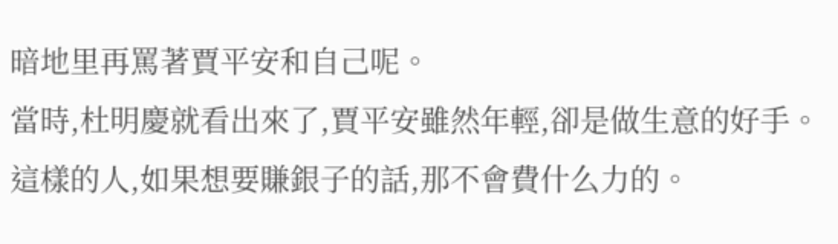暗地里再罵著賈平安和自己呢。
當時,杜明慶就看出來了,賈平安雖然年輕,卻是做生意的好手。這樣的人,如果想要賺銀子的話,那不會費什么力的。